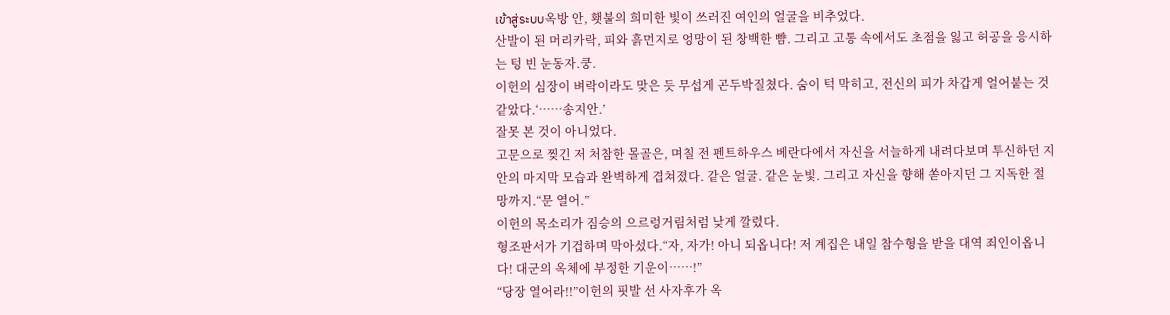เข้าสู่ระบบ옥방 안, 횃불의 희미한 빛이 쓰러진 여인의 얼굴을 비추었다.
산발이 된 머리카락, 피와 흙먼지로 엉망이 된 창백한 뺨. 그리고 고통 속에서도 초점을 잃고 허공을 응시하는 텅 빈 눈동자.쿵.
이헌의 심장이 벼락이라도 맞은 듯 무섭게 곤두박질쳤다. 숨이 턱 막히고, 전신의 피가 차갑게 얼어붙는 것 같았다.‘……송지안.’
잘못 본 것이 아니었다.
고문으로 찢긴 저 처참한 몰골은, 며칠 전 펜트하우스 베란다에서 자신을 서늘하게 내려다보며 투신하던 지안의 마지막 모습과 완벽하게 겹쳐졌다. 같은 얼굴. 같은 눈빛. 그리고 자신을 향해 쏟아지던 그 지독한 절망까지.“문 열어.”
이헌의 목소리가 짐승의 으르렁거림처럼 낮게 깔렸다.
형조판서가 기겁하며 막아섰다.“자, 자가! 아니 되옵니다! 저 계집은 내일 참수형을 받을 대역 죄인이옵니다! 대군의 옥체에 부정한 기운이……!”
“당장 열어라!!”이헌의 핏발 선 사자후가 옥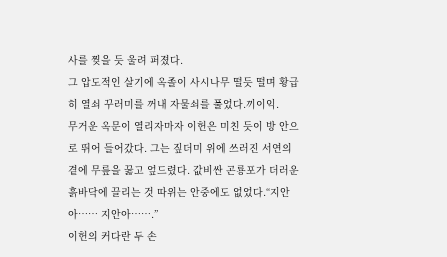사를 찢을 듯 울려 퍼졌다.
그 압도적인 살기에 옥졸이 사시나무 떨듯 떨며 황급히 열쇠 꾸러미를 꺼내 자물쇠를 풀었다.끼이익.
무거운 옥문이 열리자마자 이헌은 미친 듯이 방 안으로 뛰어 들어갔다. 그는 짚더미 위에 쓰러진 서연의 곁에 무릎을 꿇고 엎드렸다. 값비싼 곤룡포가 더러운 흙바닥에 끌리는 것 따위는 안중에도 없었다.“지안아…… 지안아…….”
이헌의 커다란 두 손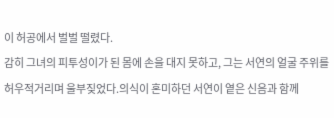이 허공에서 벌벌 떨렸다.
감히 그녀의 피투성이가 된 몸에 손을 대지 못하고, 그는 서연의 얼굴 주위를 허우적거리며 울부짖었다.의식이 혼미하던 서연이 옅은 신음과 함께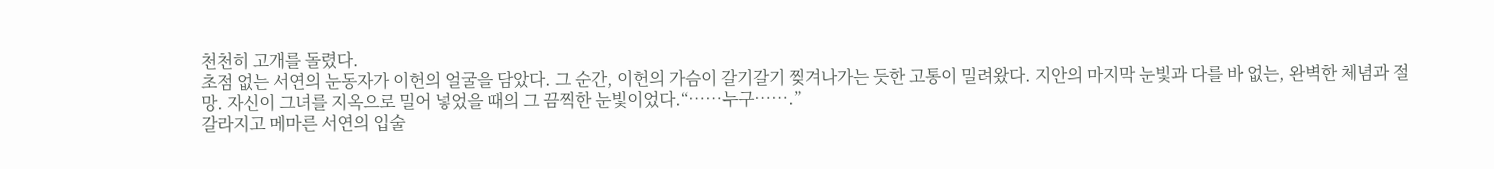천천히 고개를 돌렸다.
초점 없는 서연의 눈동자가 이헌의 얼굴을 담았다. 그 순간, 이헌의 가슴이 갈기갈기 찢겨나가는 듯한 고통이 밀려왔다. 지안의 마지막 눈빛과 다를 바 없는, 완벽한 체념과 절망. 자신이 그녀를 지옥으로 밀어 넣었을 때의 그 끔찍한 눈빛이었다.“……누구…….”
갈라지고 메마른 서연의 입술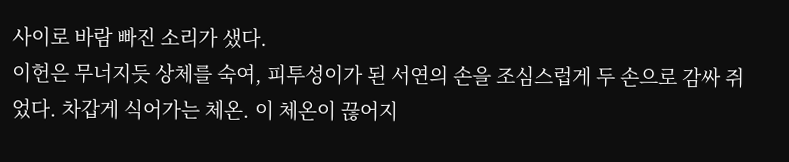사이로 바람 빠진 소리가 샜다.
이헌은 무너지듯 상체를 숙여, 피투성이가 된 서연의 손을 조심스럽게 두 손으로 감싸 쥐었다. 차갑게 식어가는 체온. 이 체온이 끊어지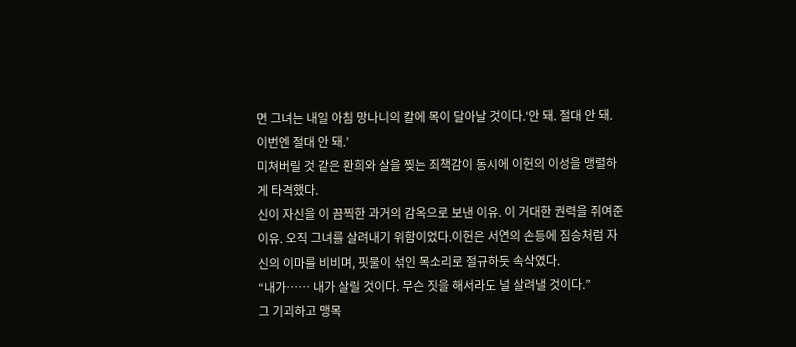면 그녀는 내일 아침 망나니의 칼에 목이 달아날 것이다.‘안 돼. 절대 안 돼. 이번엔 절대 안 돼.’
미쳐버릴 것 같은 환희와 살을 찢는 죄책감이 동시에 이헌의 이성을 맹렬하게 타격했다.
신이 자신을 이 끔찍한 과거의 감옥으로 보낸 이유. 이 거대한 권력을 쥐여준 이유. 오직 그녀를 살려내기 위함이었다.이헌은 서연의 손등에 짐승처럼 자신의 이마를 비비며, 핏물이 섞인 목소리로 절규하듯 속삭였다.
“내가…… 내가 살릴 것이다. 무슨 짓을 해서라도 널 살려낼 것이다.”
그 기괴하고 맹목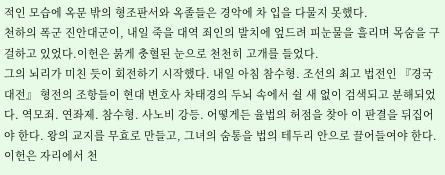적인 모습에 옥문 밖의 형조판서와 옥졸들은 경악에 차 입을 다물지 못했다.
천하의 폭군 진안대군이, 내일 죽을 대역 죄인의 발치에 엎드려 피눈물을 흘리며 목숨을 구걸하고 있었다.이헌은 붉게 충혈된 눈으로 천천히 고개를 들었다.
그의 뇌리가 미친 듯이 회전하기 시작했다. 내일 아침 참수형. 조선의 최고 법전인 『경국대전』 형전의 조항들이 현대 변호사 차태경의 두뇌 속에서 쉴 새 없이 검색되고 분해되었다. 역모죄. 연좌제. 참수형. 사노비 강등. 어떻게든 율법의 허점을 찾아 이 판결을 뒤집어야 한다. 왕의 교지를 무효로 만들고, 그녀의 숨통을 법의 테두리 안으로 끌어들여야 한다.이헌은 자리에서 천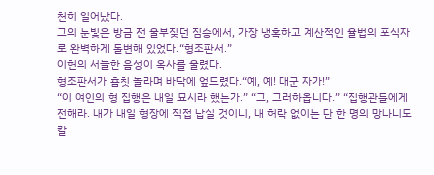천히 일어났다.
그의 눈빛은 방금 전 울부짖던 짐승에서, 가장 냉혹하고 계산적인 율법의 포식자로 완벽하게 돌변해 있었다.“형조판서.”
이헌의 서늘한 음성이 옥사를 울렸다.
형조판서가 흠칫 놀라며 바닥에 엎드렸다.“예, 예! 대군 자가!”
“이 여인의 형 집행은 내일 묘시라 했는가.” “그, 그러하옵니다.” “집행관들에게 전해라. 내가 내일 형장에 직접 납실 것이니, 내 허락 없이는 단 한 명의 망나니도 칼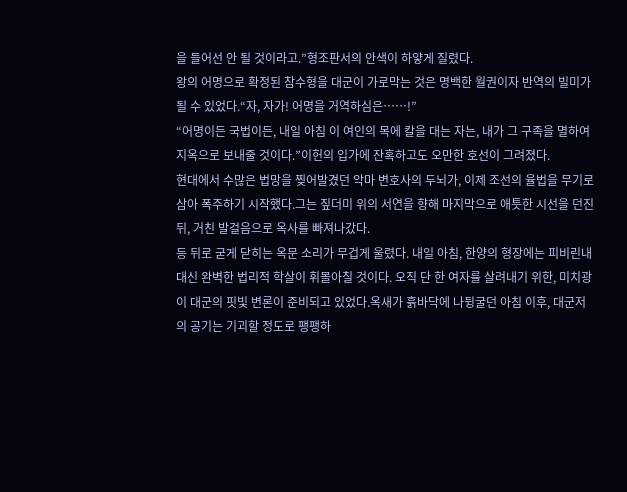을 들어선 안 될 것이라고.”형조판서의 안색이 하얗게 질렸다.
왕의 어명으로 확정된 참수형을 대군이 가로막는 것은 명백한 월권이자 반역의 빌미가 될 수 있었다.“자, 자가! 어명을 거역하심은……!”
“어명이든 국법이든, 내일 아침 이 여인의 목에 칼을 대는 자는, 내가 그 구족을 멸하여 지옥으로 보내줄 것이다.”이헌의 입가에 잔혹하고도 오만한 호선이 그려졌다.
현대에서 수많은 법망을 찢어발겼던 악마 변호사의 두뇌가, 이제 조선의 율법을 무기로 삼아 폭주하기 시작했다.그는 짚더미 위의 서연을 향해 마지막으로 애틋한 시선을 던진 뒤, 거친 발걸음으로 옥사를 빠져나갔다.
등 뒤로 굳게 닫히는 옥문 소리가 무겁게 울렸다. 내일 아침, 한양의 형장에는 피비린내 대신 완벽한 법리적 학살이 휘몰아칠 것이다. 오직 단 한 여자를 살려내기 위한, 미치광이 대군의 핏빛 변론이 준비되고 있었다.옥새가 흙바닥에 나뒹굴던 아침 이후, 대군저의 공기는 기괴할 정도로 팽팽하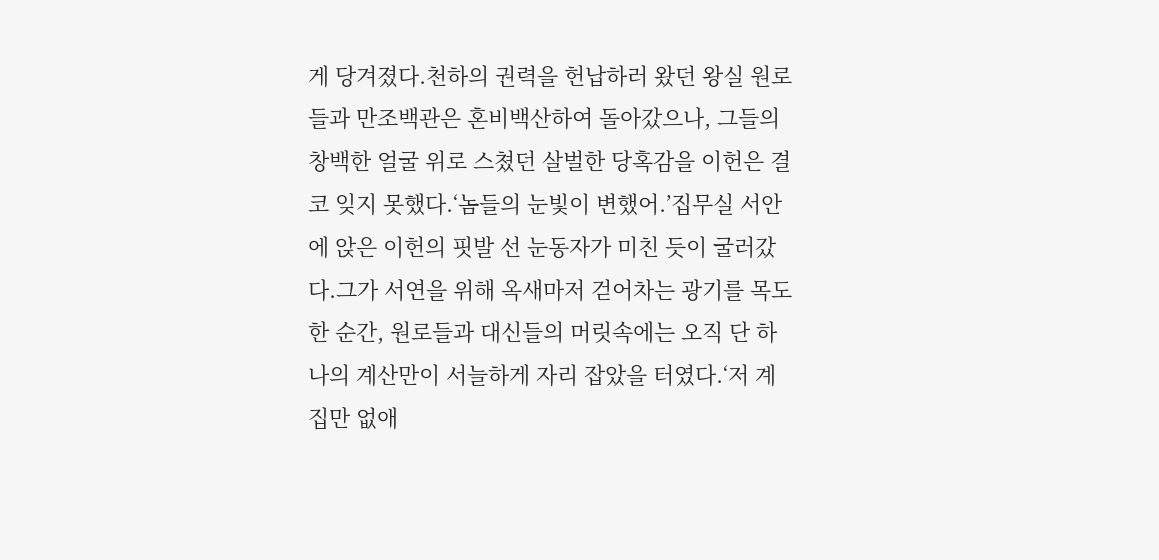게 당겨졌다.천하의 권력을 헌납하러 왔던 왕실 원로들과 만조백관은 혼비백산하여 돌아갔으나, 그들의 창백한 얼굴 위로 스쳤던 살벌한 당혹감을 이헌은 결코 잊지 못했다.‘놈들의 눈빛이 변했어.’집무실 서안에 앉은 이헌의 핏발 선 눈동자가 미친 듯이 굴러갔다.그가 서연을 위해 옥새마저 걷어차는 광기를 목도한 순간, 원로들과 대신들의 머릿속에는 오직 단 하나의 계산만이 서늘하게 자리 잡았을 터였다.‘저 계집만 없애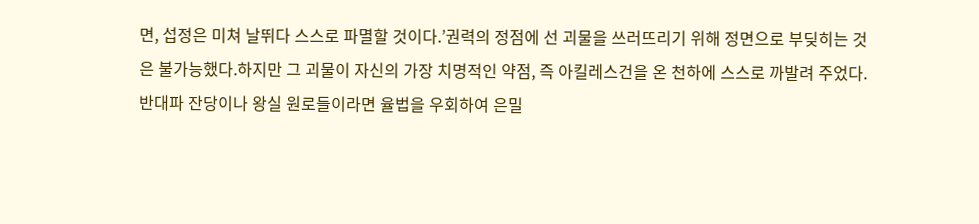면, 섭정은 미쳐 날뛰다 스스로 파멸할 것이다.’권력의 정점에 선 괴물을 쓰러뜨리기 위해 정면으로 부딪히는 것은 불가능했다.하지만 그 괴물이 자신의 가장 치명적인 약점, 즉 아킬레스건을 온 천하에 스스로 까발려 주었다.반대파 잔당이나 왕실 원로들이라면 율법을 우회하여 은밀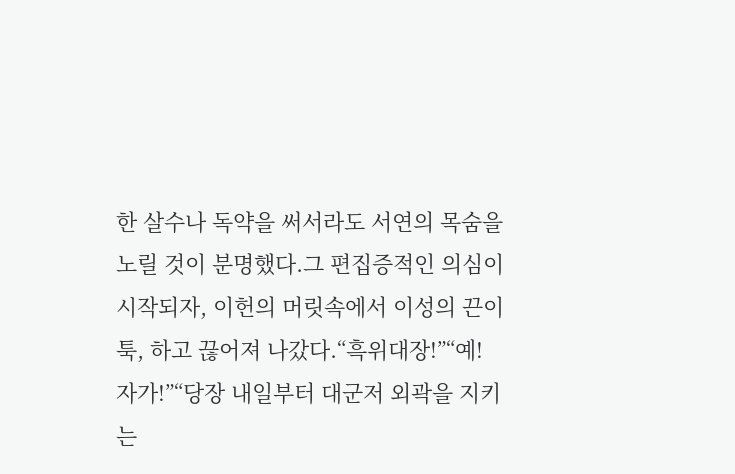한 살수나 독약을 써서라도 서연의 목숨을 노릴 것이 분명했다.그 편집증적인 의심이 시작되자, 이헌의 머릿속에서 이성의 끈이 툭, 하고 끊어져 나갔다.“흑위대장!”“예! 자가!”“당장 내일부터 대군저 외곽을 지키는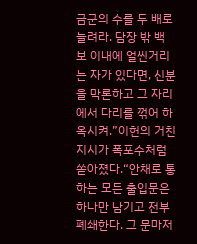금군의 수를 두 배로 늘려라. 담장 밖 백 보 이내에 얼씬거리는 자가 있다면, 신분을 막론하고 그 자리에서 다리를 꺾어 하옥시켜.”이헌의 거친 지시가 폭포수처럼 쏟아졌다.“안채로 통하는 모든 출입문은 하나만 남기고 전부 폐쇄한다. 그 문마저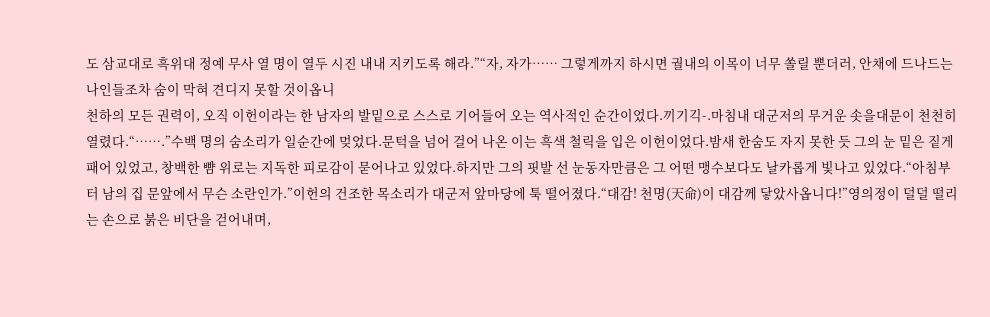도 삼교대로 흑위대 정예 무사 열 명이 열두 시진 내내 지키도록 해라.”“자, 자가…… 그렇게까지 하시면 궐내의 이목이 너무 쏠릴 뿐더러, 안채에 드나드는 나인들조차 숨이 막혀 견디지 못할 것이옵니
천하의 모든 권력이, 오직 이헌이라는 한 남자의 발밑으로 스스로 기어들어 오는 역사적인 순간이었다.끼기긱-.마침내 대군저의 무거운 솟을대문이 천천히 열렸다.“…….”수백 명의 숨소리가 일순간에 멎었다.문턱을 넘어 걸어 나온 이는 흑색 철릭을 입은 이헌이었다.밤새 한숨도 자지 못한 듯 그의 눈 밑은 짙게 패어 있었고, 창백한 뺨 위로는 지독한 피로감이 묻어나고 있었다.하지만 그의 핏발 선 눈동자만큼은 그 어떤 맹수보다도 날카롭게 빛나고 있었다.“아침부터 남의 집 문앞에서 무슨 소란인가.”이헌의 건조한 목소리가 대군저 앞마당에 툭 떨어졌다.“대감! 천명(天命)이 대감께 닿았사옵니다!”영의정이 덜덜 떨리는 손으로 붉은 비단을 걷어내며,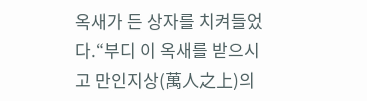옥새가 든 상자를 치켜들었다.“부디 이 옥새를 받으시고 만인지상(萬人之上)의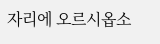자리에 오르시옵소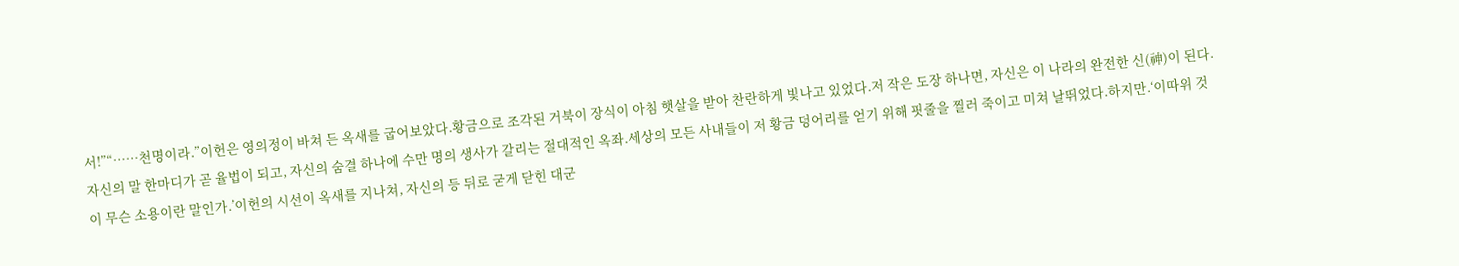서!”“……천명이라.”이헌은 영의정이 바쳐 든 옥새를 굽어보았다.황금으로 조각된 거북이 장식이 아침 햇살을 받아 찬란하게 빛나고 있었다.저 작은 도장 하나면, 자신은 이 나라의 완전한 신(神)이 된다.자신의 말 한마디가 곧 율법이 되고, 자신의 숨결 하나에 수만 명의 생사가 갈리는 절대적인 옥좌.세상의 모든 사내들이 저 황금 덩어리를 얻기 위해 핏줄을 찔러 죽이고 미쳐 날뛰었다.하지만.‘이따위 것이 무슨 소용이란 말인가.’이헌의 시선이 옥새를 지나쳐, 자신의 등 뒤로 굳게 닫힌 대군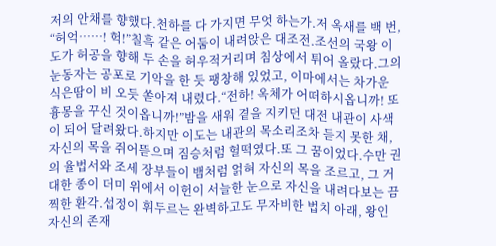저의 안채를 향했다.천하를 다 가지면 무엇 하는가.저 옥새를 백 번,
“허억……! 헉!”칠흑 같은 어둠이 내려앉은 대조전.조선의 국왕 이도가 허공을 향해 두 손을 허우적거리며 침상에서 튀어 올랐다.그의 눈동자는 공포로 기악을 한 듯 팽창해 있었고, 이마에서는 차가운 식은땀이 비 오듯 쏟아져 내렸다.“전하! 옥체가 어떠하시옵니까! 또 흉몽을 꾸신 것이옵니까!”밤을 새워 곁을 지키던 대전 내관이 사색이 되어 달려왔다.하지만 이도는 내관의 목소리조차 듣지 못한 채, 자신의 목을 쥐어뜯으며 짐승처럼 헐떡였다.또 그 꿈이었다.수만 권의 율법서와 조세 장부들이 뱀처럼 얽혀 자신의 목을 조르고, 그 거대한 종이 더미 위에서 이헌이 서늘한 눈으로 자신을 내려다보는 끔찍한 환각.섭정이 휘두르는 완벽하고도 무자비한 법치 아래, 왕인 자신의 존재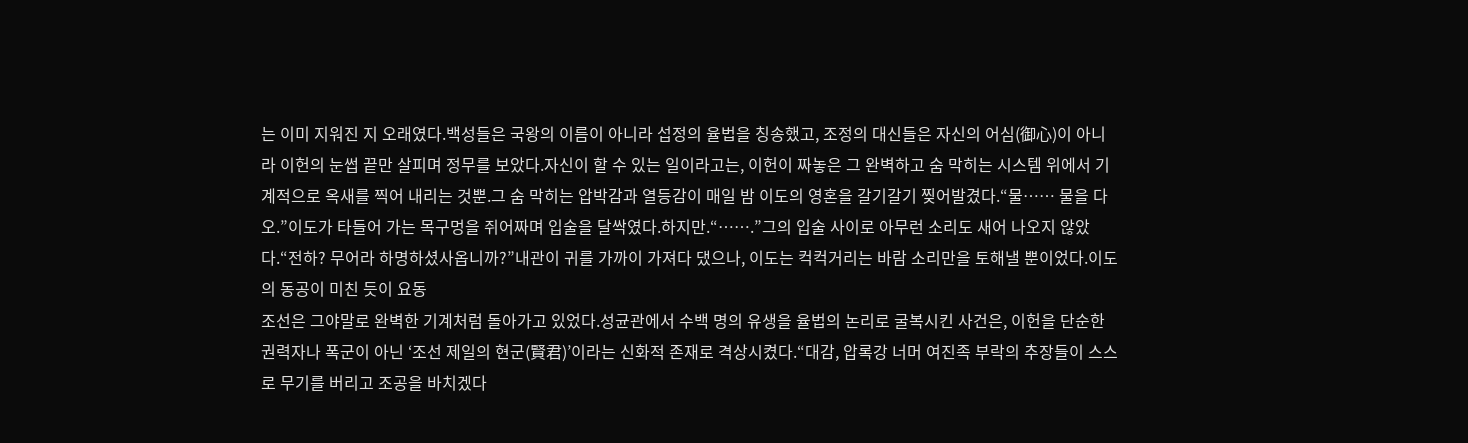는 이미 지워진 지 오래였다.백성들은 국왕의 이름이 아니라 섭정의 율법을 칭송했고, 조정의 대신들은 자신의 어심(御心)이 아니라 이헌의 눈썹 끝만 살피며 정무를 보았다.자신이 할 수 있는 일이라고는, 이헌이 짜놓은 그 완벽하고 숨 막히는 시스템 위에서 기계적으로 옥새를 찍어 내리는 것뿐.그 숨 막히는 압박감과 열등감이 매일 밤 이도의 영혼을 갈기갈기 찢어발겼다.“물…… 물을 다오.”이도가 타들어 가는 목구멍을 쥐어짜며 입술을 달싹였다.하지만.“…….”그의 입술 사이로 아무런 소리도 새어 나오지 않았다.“전하? 무어라 하명하셨사옵니까?”내관이 귀를 가까이 가져다 댔으나, 이도는 컥컥거리는 바람 소리만을 토해낼 뿐이었다.이도의 동공이 미친 듯이 요동
조선은 그야말로 완벽한 기계처럼 돌아가고 있었다.성균관에서 수백 명의 유생을 율법의 논리로 굴복시킨 사건은, 이헌을 단순한 권력자나 폭군이 아닌 ‘조선 제일의 현군(賢君)’이라는 신화적 존재로 격상시켰다.“대감, 압록강 너머 여진족 부락의 추장들이 스스로 무기를 버리고 조공을 바치겠다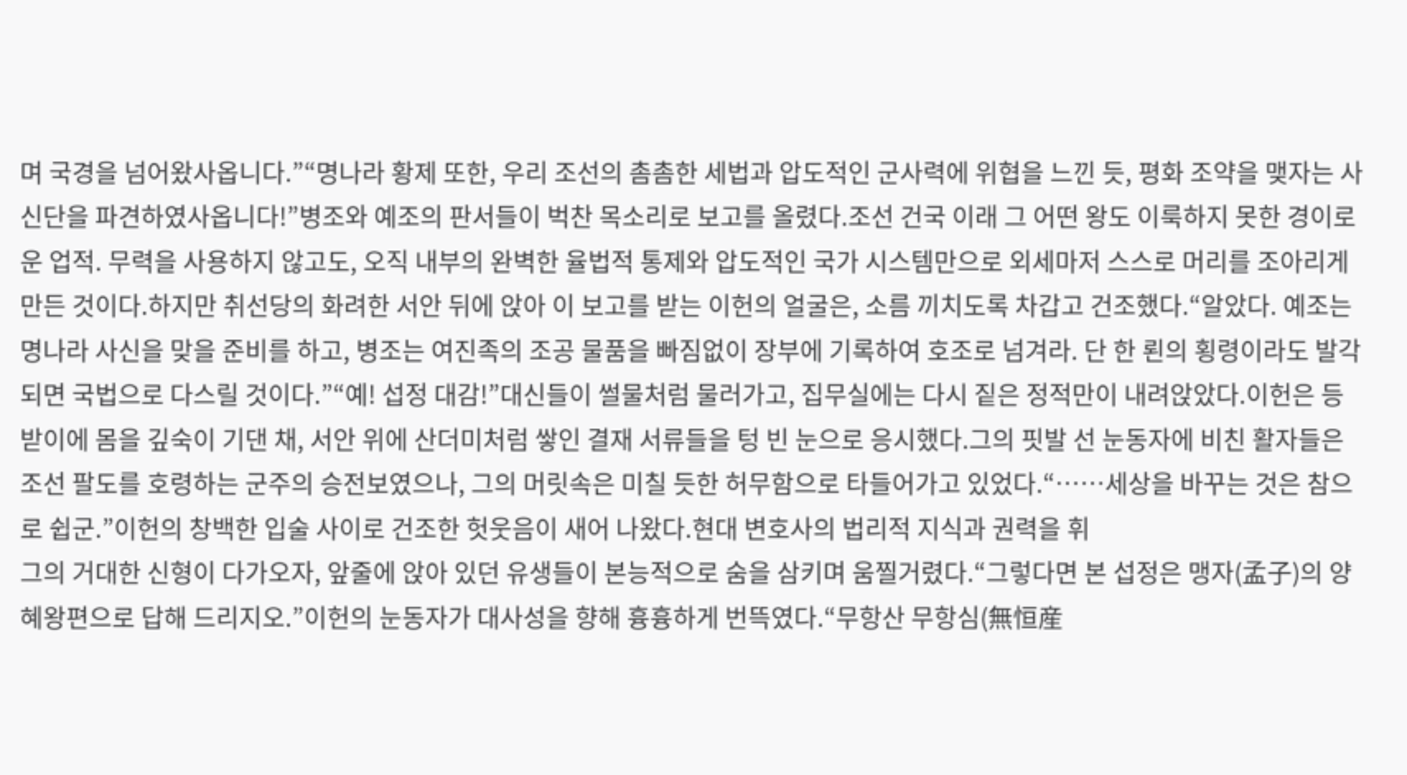며 국경을 넘어왔사옵니다.”“명나라 황제 또한, 우리 조선의 촘촘한 세법과 압도적인 군사력에 위협을 느낀 듯, 평화 조약을 맺자는 사신단을 파견하였사옵니다!”병조와 예조의 판서들이 벅찬 목소리로 보고를 올렸다.조선 건국 이래 그 어떤 왕도 이룩하지 못한 경이로운 업적. 무력을 사용하지 않고도, 오직 내부의 완벽한 율법적 통제와 압도적인 국가 시스템만으로 외세마저 스스로 머리를 조아리게 만든 것이다.하지만 취선당의 화려한 서안 뒤에 앉아 이 보고를 받는 이헌의 얼굴은, 소름 끼치도록 차갑고 건조했다.“알았다. 예조는 명나라 사신을 맞을 준비를 하고, 병조는 여진족의 조공 물품을 빠짐없이 장부에 기록하여 호조로 넘겨라. 단 한 뢴의 횡령이라도 발각되면 국법으로 다스릴 것이다.”“예! 섭정 대감!”대신들이 썰물처럼 물러가고, 집무실에는 다시 짙은 정적만이 내려앉았다.이헌은 등받이에 몸을 깊숙이 기댄 채, 서안 위에 산더미처럼 쌓인 결재 서류들을 텅 빈 눈으로 응시했다.그의 핏발 선 눈동자에 비친 활자들은 조선 팔도를 호령하는 군주의 승전보였으나, 그의 머릿속은 미칠 듯한 허무함으로 타들어가고 있었다.“……세상을 바꾸는 것은 참으로 쉽군.”이헌의 창백한 입술 사이로 건조한 헛웃음이 새어 나왔다.현대 변호사의 법리적 지식과 권력을 휘
그의 거대한 신형이 다가오자, 앞줄에 앉아 있던 유생들이 본능적으로 숨을 삼키며 움찔거렸다.“그렇다면 본 섭정은 맹자(孟子)의 양혜왕편으로 답해 드리지오.”이헌의 눈동자가 대사성을 향해 흉흉하게 번뜩였다.“무항산 무항심(無恒産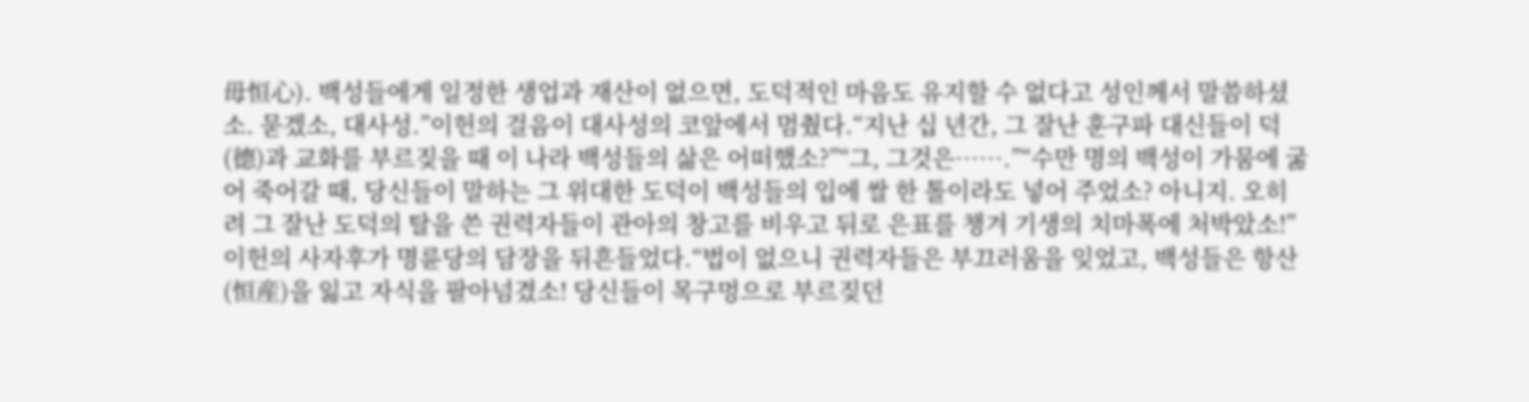毋恒心). 백성들에게 일정한 생업과 재산이 없으면, 도덕적인 마음도 유지할 수 없다고 성인께서 말씀하셨소. 묻겠소, 대사성.”이헌의 걸음이 대사성의 코앞에서 멈췄다.“지난 십 년간, 그 잘난 훈구파 대신들이 덕(德)과 교화를 부르짖을 때 이 나라 백성들의 삶은 어떠했소?”“그, 그것은…….”“수만 명의 백성이 가뭄에 굶어 죽어갈 때, 당신들이 말하는 그 위대한 도덕이 백성들의 입에 쌀 한 톨이라도 넣어 주었소? 아니지. 오히려 그 잘난 도덕의 탈을 쓴 권력자들이 관아의 창고를 비우고 뒤로 은표를 챙겨 기생의 치마폭에 처박았소!”이헌의 사자후가 명륜당의 담장을 뒤흔들었다.“법이 없으니 권력자들은 부끄러움을 잊었고, 백성들은 항산(恒産)을 잃고 자식을 팔아넘겼소! 당신들이 목구멍으로 부르짖던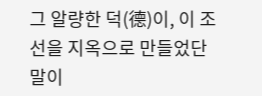그 알량한 덕(德)이, 이 조선을 지옥으로 만들었단 말이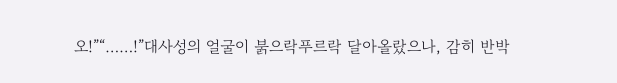오!”“……!”대사성의 얼굴이 붉으락푸르락 달아올랐으나, 감히 반박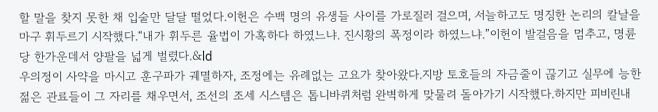할 말을 찾지 못한 채 입술만 달달 떨었다.이헌은 수백 명의 유생들 사이를 가로질러 걸으며, 서늘하고도 명징한 논리의 칼날을 마구 휘두르기 시작했다.“내가 휘두른 율법이 가혹하다 하였느냐. 진시황의 폭정이라 하였느냐.”이헌이 발걸음을 멈추고, 명륜당 한가운데서 양팔을 넓게 벌렸다.&ld
우의정이 사약을 마시고 훈구파가 궤멸하자, 조정에는 유례없는 고요가 찾아왔다.지방 토호들의 자금줄이 끊기고 실무에 능한 젊은 관료들이 그 자리를 채우면서, 조선의 조세 시스템은 톱니바퀴처럼 완벽하게 맞물려 돌아가기 시작했다.하지만 피비린내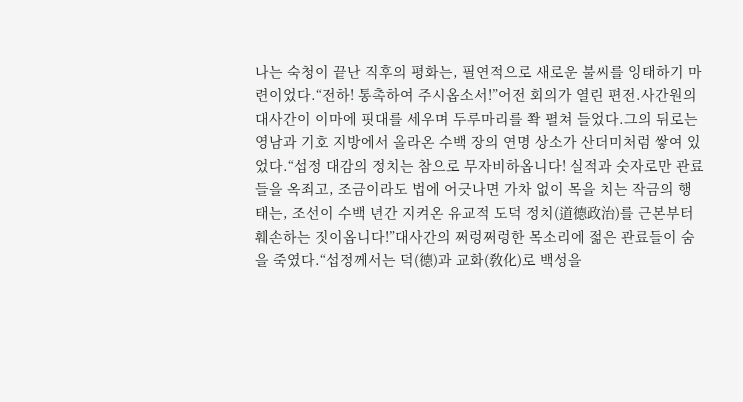나는 숙청이 끝난 직후의 평화는, 필연적으로 새로운 불씨를 잉태하기 마련이었다.“전하! 통촉하여 주시옵소서!”어전 회의가 열린 편전.사간원의 대사간이 이마에 핏대를 세우며 두루마리를 쫙 펼쳐 들었다.그의 뒤로는 영남과 기호 지방에서 올라온 수백 장의 연명 상소가 산더미처럼 쌓여 있었다.“섭정 대감의 정치는 참으로 무자비하옵니다! 실적과 숫자로만 관료들을 옥죄고, 조금이라도 법에 어긋나면 가차 없이 목을 치는 작금의 행태는, 조선이 수백 년간 지켜온 유교적 도덕 정치(道德政治)를 근본부터 훼손하는 짓이옵니다!”대사간의 쩌렁쩌렁한 목소리에 젊은 관료들이 숨을 죽였다.“섭정께서는 덕(德)과 교화(敎化)로 백성을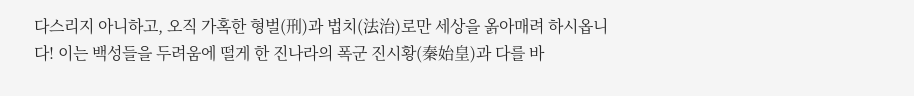다스리지 아니하고, 오직 가혹한 형벌(刑)과 법치(法治)로만 세상을 옭아매려 하시옵니다! 이는 백성들을 두려움에 떨게 한 진나라의 폭군 진시황(秦始皇)과 다를 바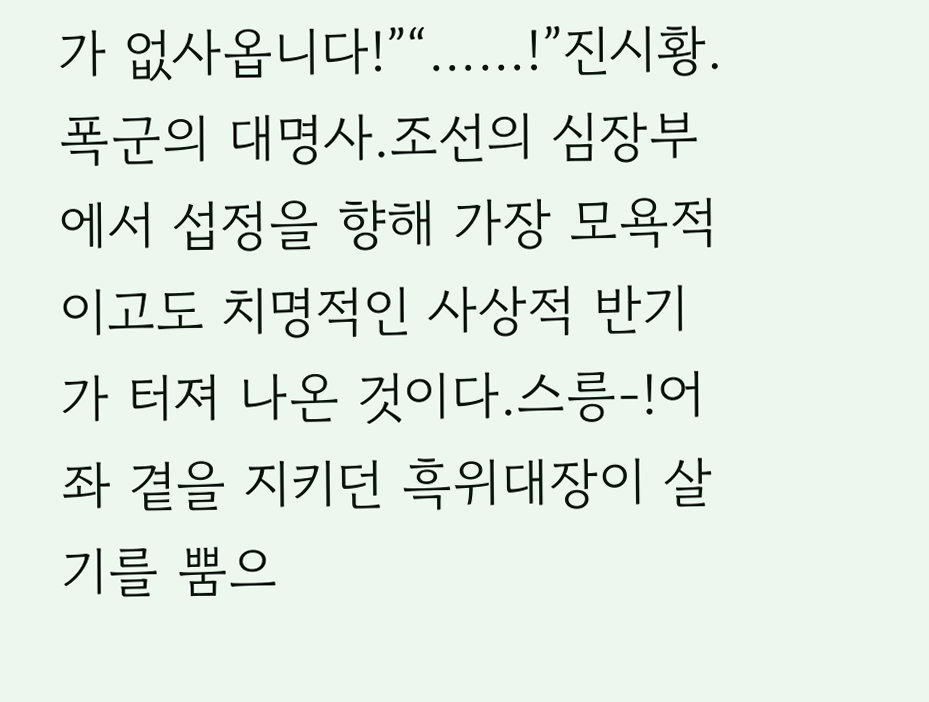가 없사옵니다!”“……!”진시황. 폭군의 대명사.조선의 심장부에서 섭정을 향해 가장 모욕적이고도 치명적인 사상적 반기가 터져 나온 것이다.스릉-!어좌 곁을 지키던 흑위대장이 살기를 뿜으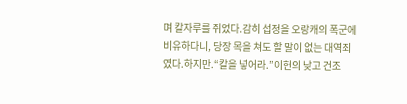며 칼자루를 쥐었다.감히 섭정을 오랑캐의 폭군에 비유하다니, 당장 목을 쳐도 할 말이 없는 대역죄였다.하지만.“칼을 넣어라.”이헌의 낮고 건조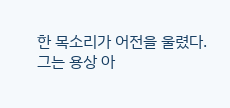한 목소리가 어전을 울렸다.그는 용상 아